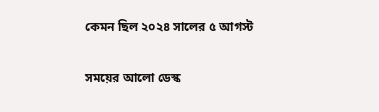কেমন ছিল ২০২৪ সালের ৫ আগস্ট

সময়ের আলো ডেস্ক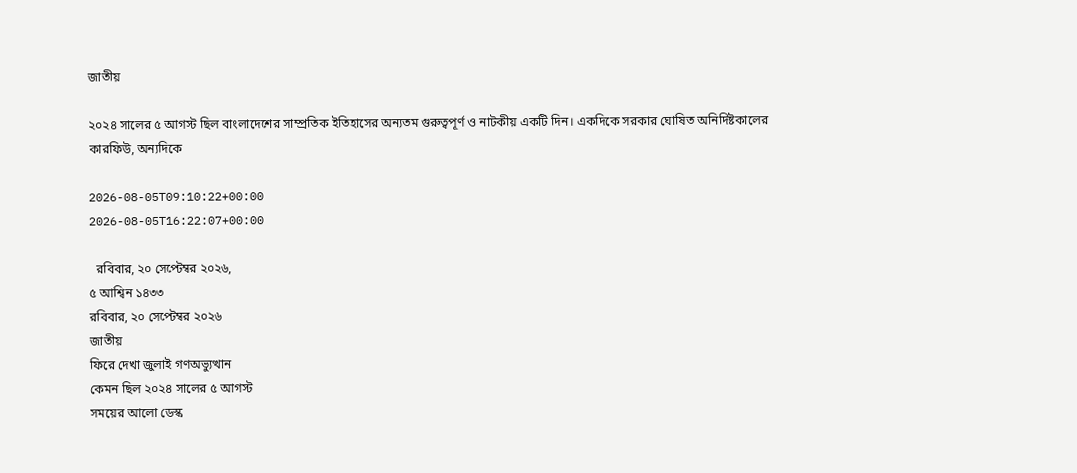জাতীয়

২০২৪ সালের ৫ আগস্ট ছিল বাংলাদেশের সাম্প্রতিক ইতিহাসের অন্যতম গুরুত্বপূর্ণ ও নাটকীয় একটি দিন। একদিকে সরকার ঘোষিত অনির্দিষ্টকালের কারফিউ, অন্যদিকে

2026-08-05T09:10:22+00:00
2026-08-05T16:22:07+00:00

  রবিবার, ২০ সেপ্টেম্বর ২০২৬,
৫ আশ্বিন ১৪৩৩
রবিবার, ২০ সেপ্টেম্বর ২০২৬
জাতীয়
ফিরে দেখা জুলাই গণঅভ্যুত্থান
কেমন ছিল ২০২৪ সালের ৫ আগস্ট
সময়ের আলো ডেস্ক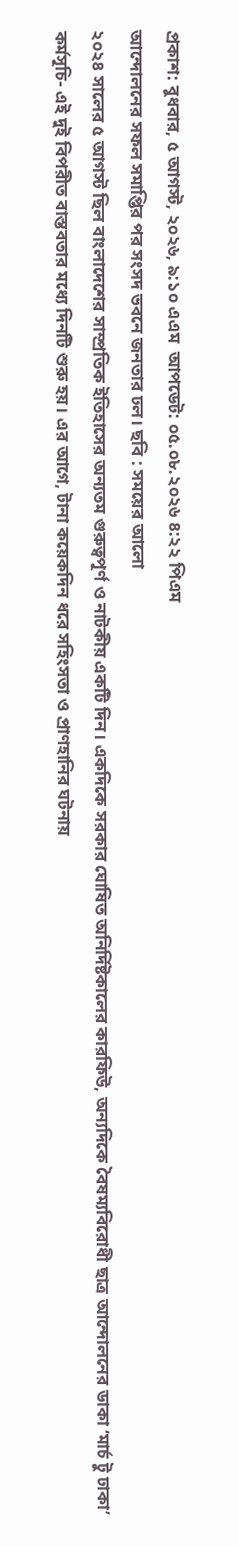প্রকাশ: বুধবার, ৫ আগস্ট, ২০২৬, ৯:১০ এএম  আপডেট: ০৫.০৮.২০২৬ ৪:২২ পিএম
আন্দোলনের সফল সমাপ্তির পর সংসদ ভবনে জনতার ঢল। ছবি : সময়ের আলো
২০২৪ সালের ৫ আগস্ট ছিল বাংলাদেশের সাম্প্রতিক ইতিহাসের অন্যতম গুরুত্বপূর্ণ ও নাটকীয় একটি দিন। একদিকে সরকার ঘোষিত অনির্দিষ্টকালের কারফিউ, অন্যদিকে বৈষম্যবিরোধী ছাত্র আন্দোলনের ডাকা ‘মার্চ টু ঢাকা’ কর্মসূচি- এই দুই বিপরীত বাস্তবতার মধ্যে দিনটি শুরু হয়। এর আগে, টানা কয়েকদিন ধরে সহিংসতা ও প্রাণহানির ঘটনায়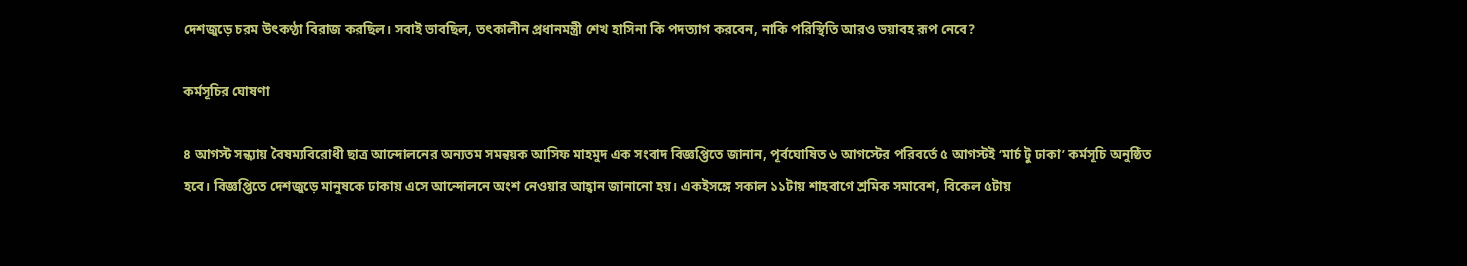দেশজুড়ে চরম উৎকণ্ঠা বিরাজ করছিল। সবাই ভাবছিল, তৎকালীন প্রধানমন্ত্রী শেখ হাসিনা কি পদত্যাগ করবেন, নাকি পরিস্থিতি আরও ভয়াবহ রূপ নেবে?

কর্মসূচির ঘোষণা

৪ আগস্ট সন্ধ্যায় বৈষম্যবিরোধী ছাত্র আন্দোলনের অন্যতম সমন্বয়ক আসিফ মাহমুদ এক সংবাদ বিজ্ঞপ্তিতে জানান, পূর্বঘোষিত ৬ আগস্টের পরিবর্তে ৫ আগস্টই ‘মার্চ টু ঢাকা’ কর্মসূচি অনুষ্ঠিত হবে। বিজ্ঞপ্তিতে দেশজুড়ে মানুষকে ঢাকায় এসে আন্দোলনে অংশ নেওয়ার আহ্বান জানানো হয়। একইসঙ্গে সকাল ১১টায় শাহবাগে শ্রমিক সমাবেশ, বিকেল ৫টায়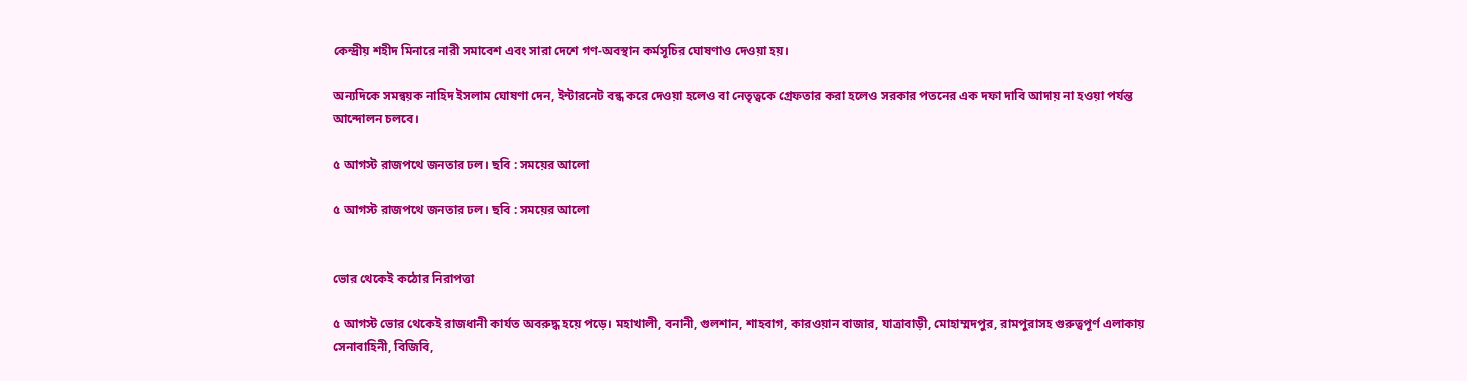কেন্দ্রীয় শহীদ মিনারে নারী সমাবেশ এবং সারা দেশে গণ-অবস্থান কর্মসূচির ঘোষণাও দেওয়া হয়।

অন্যদিকে সমন্বয়ক নাহিদ ইসলাম ঘোষণা দেন, ইন্টারনেট বন্ধ করে দেওয়া হলেও বা নেতৃত্বকে গ্রেফতার করা হলেও সরকার পতনের এক দফা দাবি আদায় না হওয়া পর্যন্ত আন্দোলন চলবে।

৫ আগস্ট রাজপথে জনতার ঢল। ছবি : সময়ের আলো

৫ আগস্ট রাজপথে জনতার ঢল। ছবি : সময়ের আলো


ভোর থেকেই কঠোর নিরাপত্তা

৫ আগস্ট ভোর থেকেই রাজধানী কার্যত অবরুদ্ধ হয়ে পড়ে। মহাখালী, বনানী, গুলশান, শাহবাগ, কারওয়ান বাজার, যাত্রাবাড়ী, মোহাম্মদপুর, রামপুরাসহ গুরুত্বপূর্ণ এলাকায় সেনাবাহিনী, বিজিবি,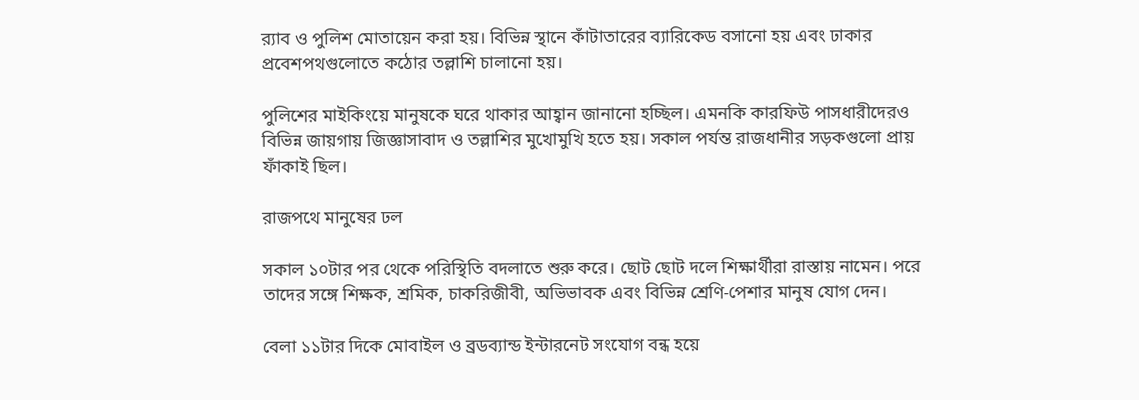র‍্যাব ও পুলিশ মোতায়েন করা হয়। বিভিন্ন স্থানে কাঁটাতারের ব্যারিকেড বসানো হয় এবং ঢাকার প্রবেশপথগুলোতে কঠোর তল্লাশি চালানো হয়।

পুলিশের মাইকিংয়ে মানুষকে ঘরে থাকার আহ্বান জানানো হচ্ছিল। এমনকি কারফিউ পাসধারীদেরও বিভিন্ন জায়গায় জিজ্ঞাসাবাদ ও তল্লাশির মুখোমুখি হতে হয়। সকাল পর্যন্ত রাজধানীর সড়কগুলো প্রায় ফাঁকাই ছিল।

রাজপথে মানুষের ঢল

সকাল ১০টার পর থেকে পরিস্থিতি বদলাতে শুরু করে। ছোট ছোট দলে শিক্ষার্থীরা রাস্তায় নামেন। পরে তাদের সঙ্গে শিক্ষক, শ্রমিক, চাকরিজীবী, অভিভাবক এবং বিভিন্ন শ্রেণি-পেশার মানুষ যোগ দেন।

বেলা ১১টার দিকে মোবাইল ও ব্রডব্যান্ড ইন্টারনেট সংযোগ বন্ধ হয়ে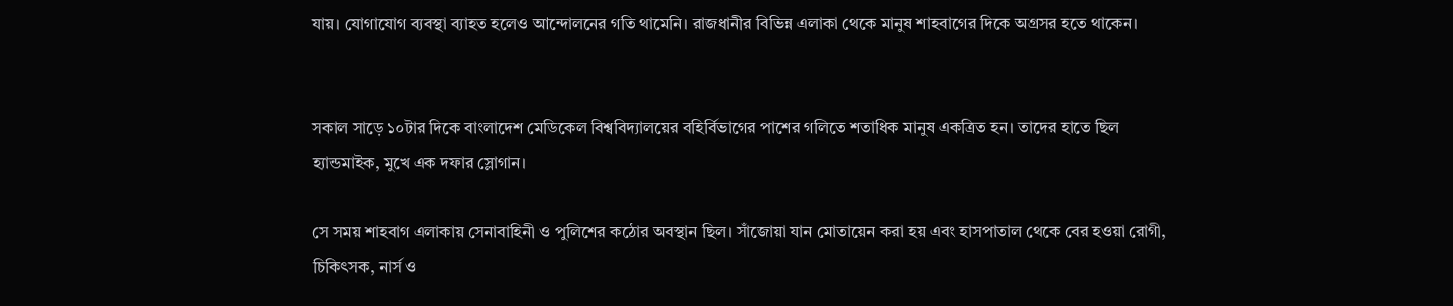যায়। যোগাযোগ ব্যবস্থা ব্যাহত হলেও আন্দোলনের গতি থামেনি। রাজধানীর বিভিন্ন এলাকা থেকে মানুষ শাহবাগের দিকে অগ্রসর হতে থাকেন।


সকাল সাড়ে ১০টার দিকে বাংলাদেশ মেডিকেল বিশ্ববিদ্যালয়ের বহির্বিভাগের পাশের গলিতে শতাধিক মানুষ একত্রিত হন। তাদের হাতে ছিল হ্যান্ডমাইক, মুখে এক দফার স্লোগান।

সে সময় শাহবাগ এলাকায় সেনাবাহিনী ও পুলিশের কঠোর অবস্থান ছিল। সাঁজোয়া যান মোতায়েন করা হয় এবং হাসপাতাল থেকে বের হওয়া রোগী, চিকিৎসক, নার্স ও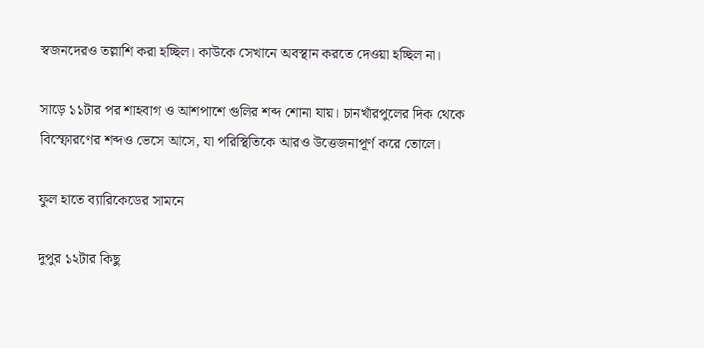স্বজনদেরও তল্লাশি করা হচ্ছিল। কাউকে সেখানে অবস্থান করতে দেওয়া হচ্ছিল না।

সাড়ে ১১টার পর শাহবাগ ও আশপাশে গুলির শব্দ শোনা যায়। চানখাঁরপুলের দিক থেকে বিস্ফোরণের শব্দও ভেসে আসে, যা পরিস্থিতিকে আরও উত্তেজনাপূর্ণ করে তোলে।

ফুল হাতে ব্যারিকেডের সামনে

দুপুর ১২টার কিছু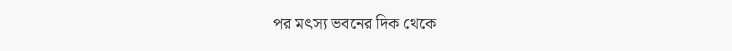পর মৎস্য ভবনের দিক থেকে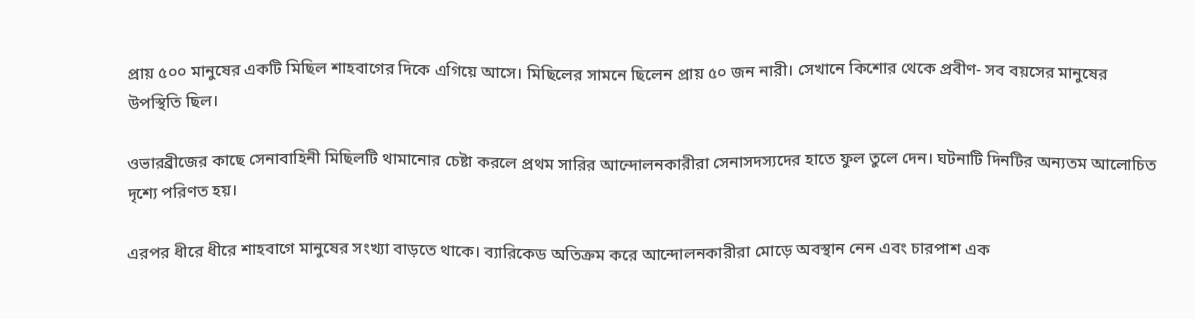প্রায় ৫০০ মানুষের একটি মিছিল শাহবাগের দিকে এগিয়ে আসে। মিছিলের সামনে ছিলেন প্রায় ৫০ জন নারী। সেখানে কিশোর থেকে প্রবীণ- সব বয়সের মানুষের উপস্থিতি ছিল।

ওভারব্রীজের কাছে সেনাবাহিনী মিছিলটি থামানোর চেষ্টা করলে প্রথম সারির আন্দোলনকারীরা সেনাসদস্যদের হাতে ফুল তুলে দেন। ঘটনাটি দিনটির অন্যতম আলোচিত দৃশ্যে পরিণত হয়।

এরপর ধীরে ধীরে শাহবাগে মানুষের সংখ্যা বাড়তে থাকে। ব্যারিকেড অতিক্রম করে আন্দোলনকারীরা মোড়ে অবস্থান নেন এবং চারপাশ এক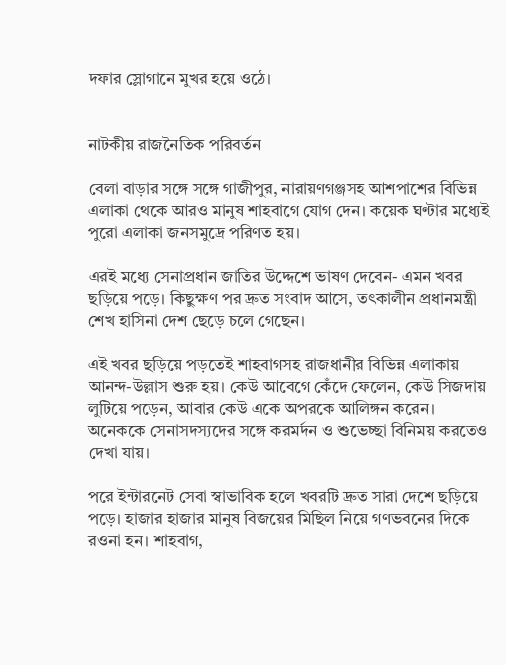দফার স্লোগানে মুখর হয়ে ওঠে।


নাটকীয় রাজনৈতিক পরিবর্তন

বেলা বাড়ার সঙ্গে সঙ্গে গাজীপুর, নারায়ণগঞ্জসহ আশপাশের বিভিন্ন এলাকা থেকে আরও মানুষ শাহবাগে যোগ দেন। কয়েক ঘণ্টার মধ্যেই পুরো এলাকা জনসমুদ্রে পরিণত হয়।

এরই মধ্যে সেনাপ্রধান জাতির উদ্দেশে ভাষণ দেবেন- এমন খবর ছড়িয়ে পড়ে। কিছুক্ষণ পর দ্রুত সংবাদ আসে, তৎকালীন প্রধানমন্ত্রী শেখ হাসিনা দেশ ছেড়ে চলে গেছেন।

এই খবর ছড়িয়ে পড়তেই শাহবাগসহ রাজধানীর বিভিন্ন এলাকায় আনন্দ-উল্লাস শুরু হয়। কেউ আবেগে কেঁদে ফেলেন, কেউ সিজদায় লুটিয়ে পড়েন, আবার কেউ একে অপরকে আলিঙ্গন করেন। অনেককে সেনাসদস্যদের সঙ্গে করমর্দন ও শুভেচ্ছা বিনিময় করতেও দেখা যায়।

পরে ইন্টারনেট সেবা স্বাভাবিক হলে খবরটি দ্রুত সারা দেশে ছড়িয়ে পড়ে। হাজার হাজার মানুষ বিজয়ের মিছিল নিয়ে গণভবনের দিকে রওনা হন। শাহবাগ,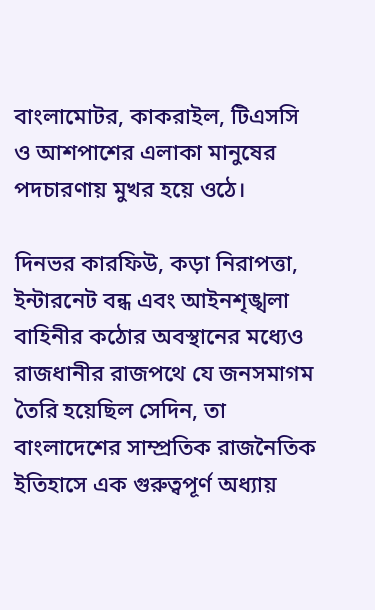বাংলামোটর, কাকরাইল, টিএসসি ও আশপাশের এলাকা মানুষের পদচারণায় মুখর হয়ে ওঠে।

দিনভর কারফিউ, কড়া নিরাপত্তা, ইন্টারনেট বন্ধ এবং আইনশৃঙ্খলা বাহিনীর কঠোর অবস্থানের মধ্যেও রাজধানীর রাজপথে যে জনসমাগম তৈরি হয়েছিল সেদিন, তা বাংলাদেশের সাম্প্রতিক রাজনৈতিক ইতিহাসে এক গুরুত্বপূর্ণ অধ্যায়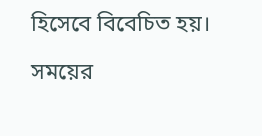হিসেবে বিবেচিত হয়।

সময়ের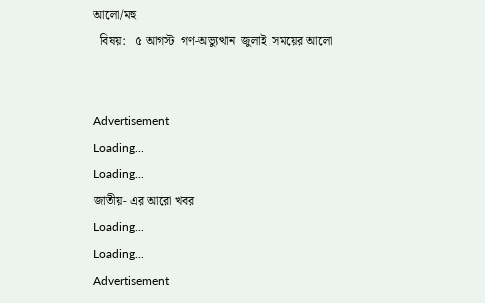আলো/মহু
  বিষয়:   ৫ আগস্ট  গণ-অভ্যুত্থান  জুলাই  সময়ের আলো


Advertisement
Loading...
Loading...
জাতীয়- এর আরো খবর
Loading...
Loading...
Advertisement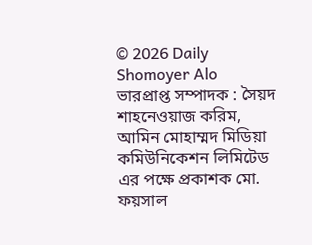© 2026 Daily Shomoyer Alo
ভারপ্রাপ্ত সম্পাদক : সৈয়দ শাহনেওয়াজ করিম, আমিন মোহাম্মদ মিডিয়া কমিউনিকেশন লিমিটেড এর পক্ষে প্রকাশক মো. ফয়সাল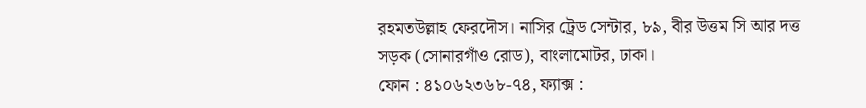রহমতউল্লাহ ফেরদৌস। নাসির ট্রেড সেন্টার, ৮৯, বীর উত্তম সি আর দত্ত সড়ক (সোনারগাঁও রোড), বাংলামোটর, ঢাকা।
ফোন : ৪১০৬২৩৬৮-৭৪, ফ্যাক্স :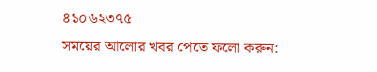৪১০৬২৩৭৫
সময়ের আলোর খবর পেতে ফলো করুন: